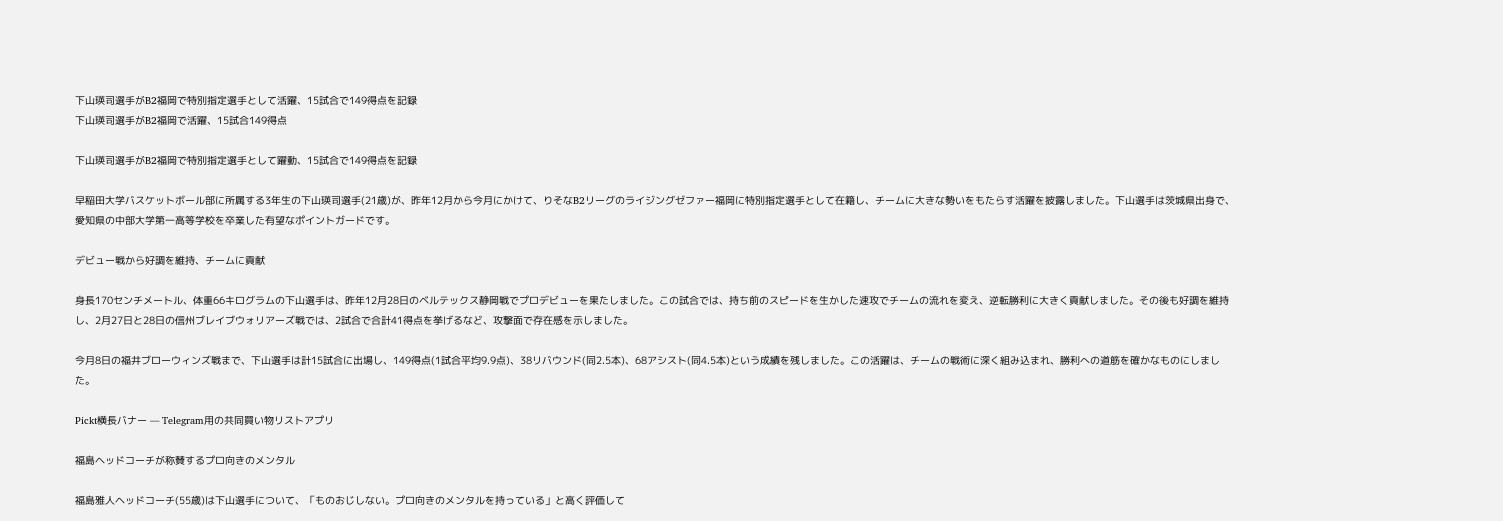下山瑛司選手がB2福岡で特別指定選手として活躍、15試合で149得点を記録
下山瑛司選手がB2福岡で活躍、15試合149得点

下山瑛司選手がB2福岡で特別指定選手として躍動、15試合で149得点を記録

早稲田大学バスケットボール部に所属する3年生の下山瑛司選手(21歳)が、昨年12月から今月にかけて、りそなB2リーグのライジングゼファー福岡に特別指定選手として在籍し、チームに大きな勢いをもたらす活躍を披露しました。下山選手は茨城県出身で、愛知県の中部大学第一高等学校を卒業した有望なポイントガードです。

デビュー戦から好調を維持、チームに貢献

身長170センチメートル、体重66キログラムの下山選手は、昨年12月28日のベルテックス静岡戦でプロデビューを果たしました。この試合では、持ち前のスピードを生かした速攻でチームの流れを変え、逆転勝利に大きく貢献しました。その後も好調を維持し、2月27日と28日の信州ブレイブウォリアーズ戦では、2試合で合計41得点を挙げるなど、攻撃面で存在感を示しました。

今月8日の福井ブローウィンズ戦まで、下山選手は計15試合に出場し、149得点(1試合平均9.9点)、38リバウンド(同2.5本)、68アシスト(同4.5本)という成績を残しました。この活躍は、チームの戦術に深く組み込まれ、勝利への道筋を確かなものにしました。

Pickt横長バナー — Telegram用の共同買い物リストアプリ

福島ヘッドコーチが称賛するプロ向きのメンタル

福島雅人ヘッドコーチ(55歳)は下山選手について、「ものおじしない。プロ向きのメンタルを持っている」と高く評価して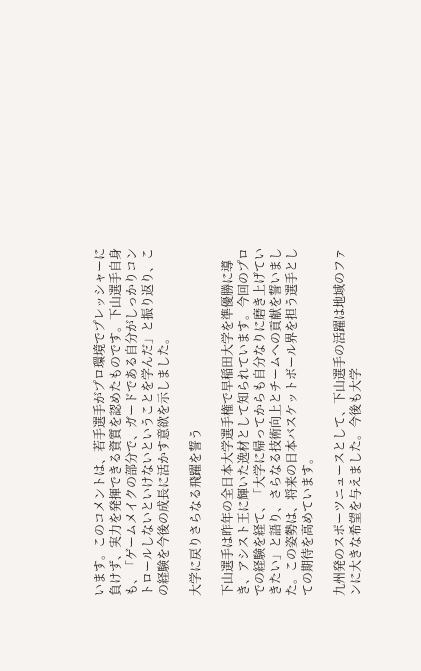います。このコメントは、若手選手がプロ環境でプレッシャーに負けず、実力を発揮できる資質を認めたものです。下山選手自身も、「ゲームメイクの部分で、ガードである自分がしっかりコントロールしないといけないということを学んだ」と振り返り、この経験を今後の成長に活かす意欲を示しました。

大学に戻りさらなる飛躍を誓う

下山選手は昨年の全日本大学選手権で早稲田大学を準優勝に導き、アシスト王に輝いた逸材として知られています。今回のプロでの経験を経て、「大学に帰ってからも自分なりに磨き上げていきたい」と語り、さらなる技術向上とチームへの貢献を誓いました。この姿勢は、将来の日本バスケットボール界を担う選手としての期待を高めています。

九州発のスポーツニュースとして、下山選手の活躍は地域のファンに大きな希望を与えました。今後も大学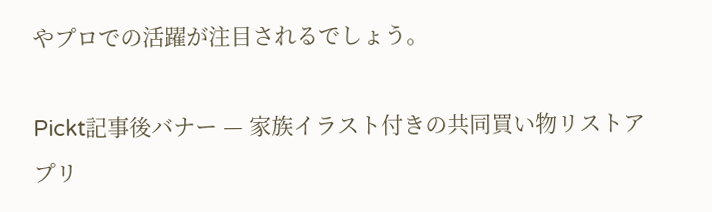やプロでの活躍が注目されるでしょう。

Pickt記事後バナー — 家族イラスト付きの共同買い物リストアプリ